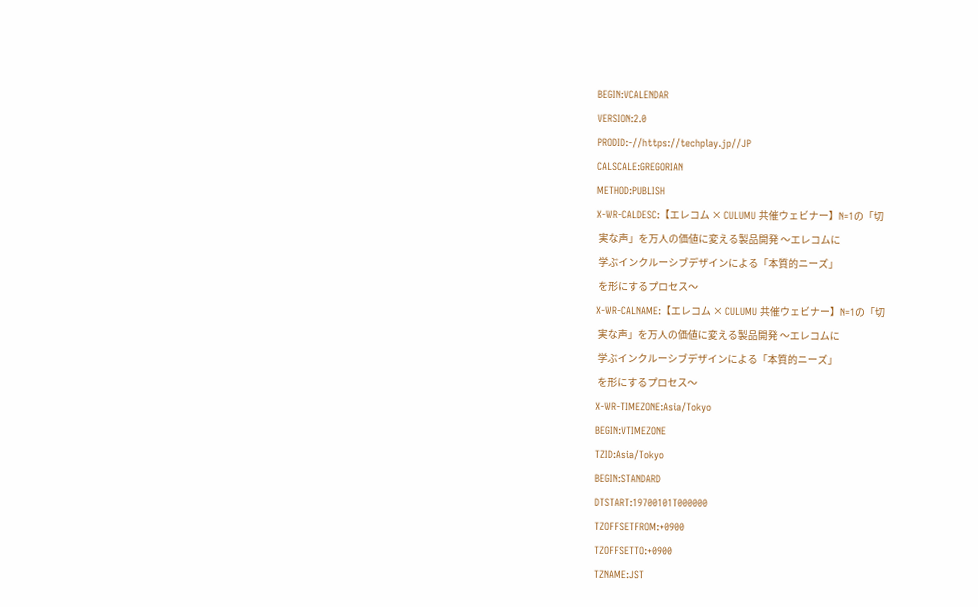BEGIN:VCALENDAR
VERSION:2.0
PRODID:-//https://techplay.jp//JP
CALSCALE:GREGORIAN
METHOD:PUBLISH
X-WR-CALDESC:【エレコム × CULUMU 共催ウェビナー】N=1の「切
 実な声」を万人の価値に変える製品開発 〜エレコムに
 学ぶインクルーシブデザインによる「本質的ニーズ」
 を形にするプロセス〜
X-WR-CALNAME:【エレコム × CULUMU 共催ウェビナー】N=1の「切
 実な声」を万人の価値に変える製品開発 〜エレコムに
 学ぶインクルーシブデザインによる「本質的ニーズ」
 を形にするプロセス〜
X-WR-TIMEZONE:Asia/Tokyo
BEGIN:VTIMEZONE
TZID:Asia/Tokyo
BEGIN:STANDARD
DTSTART:19700101T000000
TZOFFSETFROM:+0900
TZOFFSETTO:+0900
TZNAME:JST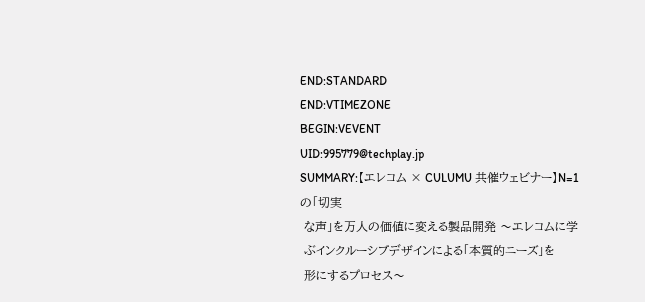END:STANDARD
END:VTIMEZONE
BEGIN:VEVENT
UID:995779@techplay.jp
SUMMARY:【エレコム × CULUMU 共催ウェビナー】N=1の「切実
 な声」を万人の価値に変える製品開発 〜エレコムに学
 ぶインクルーシブデザインによる「本質的ニーズ」を
 形にするプロセス〜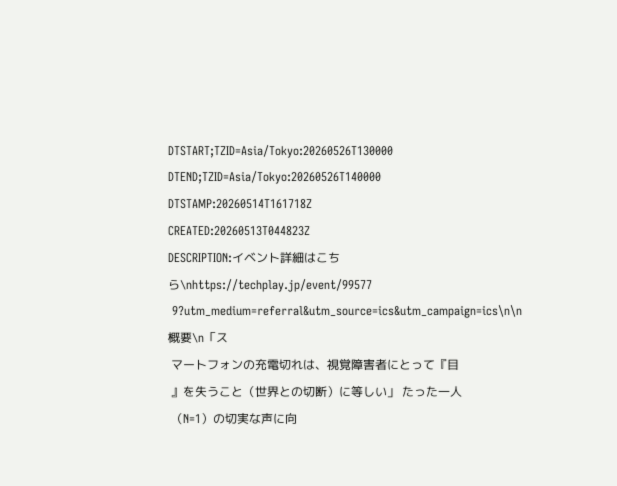DTSTART;TZID=Asia/Tokyo:20260526T130000
DTEND;TZID=Asia/Tokyo:20260526T140000
DTSTAMP:20260514T161718Z
CREATED:20260513T044823Z
DESCRIPTION:イベント詳細はこちら\nhttps://techplay.jp/event/99577
 9?utm_medium=referral&utm_source=ics&utm_campaign=ics\n\n概要\n「ス
 マートフォンの充電切れは、視覚障害者にとって『目
 』を失うこと（世界との切断）に等しい」 たった一人
 （N=1）の切実な声に向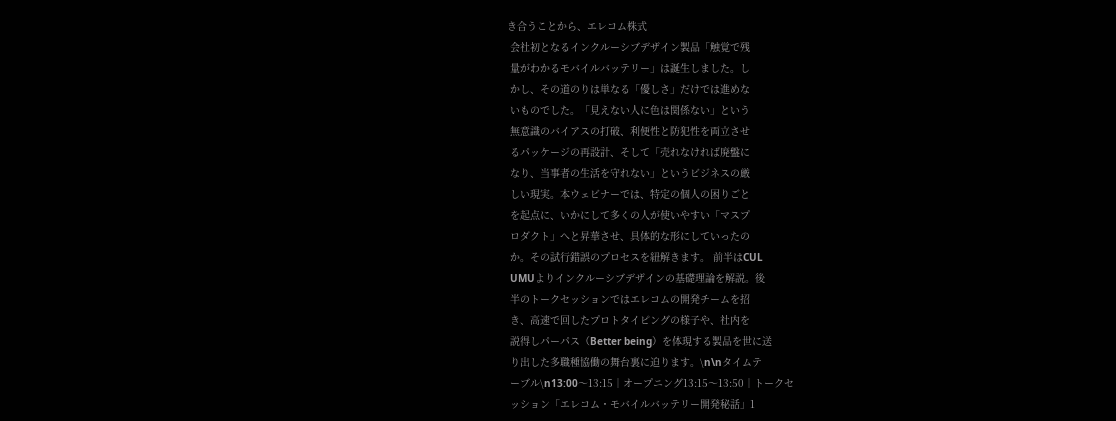き合うことから、エレコム株式
 会社初となるインクルーシブデザイン製品「触覚で残
 量がわかるモバイルバッテリー」は誕生しました。し
 かし、その道のりは単なる「優しさ」だけでは進めな
 いものでした。「見えない人に色は関係ない」という
 無意識のバイアスの打破、利便性と防犯性を両立させ
 るパッケージの再設計、そして「売れなければ廃盤に
 なり、当事者の生活を守れない」というビジネスの厳
 しい現実。本ウェビナーでは、特定の個人の困りごと
 を起点に、いかにして多くの人が使いやすい「マスプ
 ロダクト」へと昇華させ、具体的な形にしていったの
 か。その試行錯誤のプロセスを紐解きます。 前半はCUL
 UMUよりインクルーシブデザインの基礎理論を解説。後
 半のトークセッションではエレコムの開発チームを招
 き、高速で回したプロトタイピングの様子や、社内を
 説得しパーパス（Better being）を体現する製品を世に送
 り出した多職種協働の舞台裏に迫ります。\n\nタイムテ
 ーブル\n13:00〜13:15｜オープニング13:15〜13:50｜トークセ
 ッション「エレコム・モバイルバッテリー開発秘話」1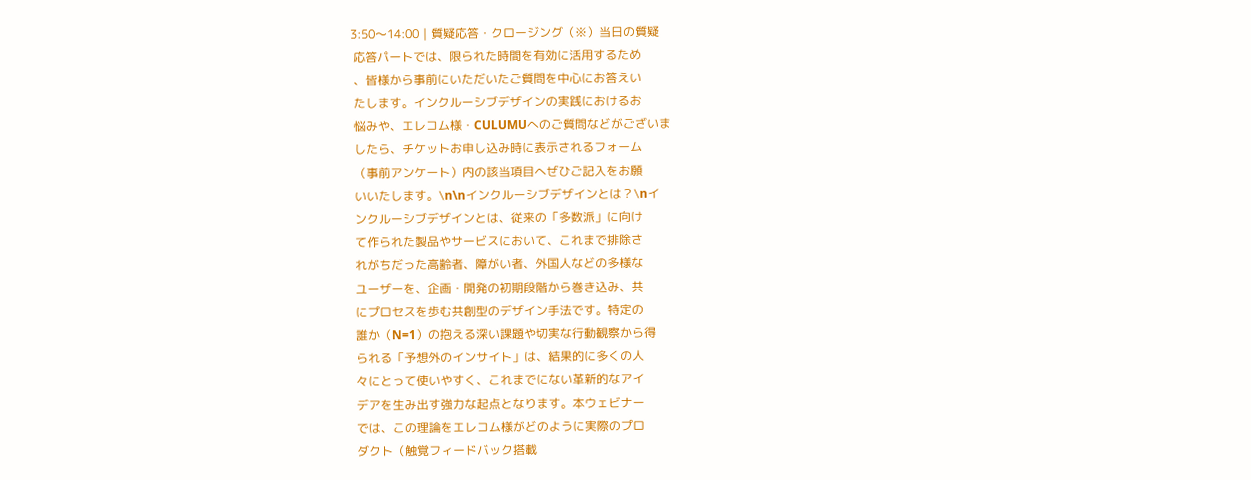3:50〜14:00｜質疑応答・クロージング（※）当日の質疑
 応答パートでは、限られた時間を有効に活用するため
 、皆様から事前にいただいたご質問を中心にお答えい
 たします。インクルーシブデザインの実践におけるお
 悩みや、エレコム様・CULUMUへのご質問などがございま
 したら、チケットお申し込み時に表示されるフォーム
 （事前アンケート）内の該当項目へぜひご記入をお願
 いいたします。\n\nインクルーシブデザインとは？\nイ
 ンクルーシブデザインとは、従来の「多数派」に向け
 て作られた製品やサービスにおいて、これまで排除さ
 れがちだった高齢者、障がい者、外国人などの多様な
 ユーザーを、企画・開発の初期段階から巻き込み、共
 にプロセスを歩む共創型のデザイン手法です。特定の
 誰か（N=1）の抱える深い課題や切実な行動観察から得
 られる「予想外のインサイト」は、結果的に多くの人
 々にとって使いやすく、これまでにない革新的なアイ
 デアを生み出す強力な起点となります。本ウェビナー
 では、この理論をエレコム様がどのように実際のプロ
 ダクト（触覚フィードバック搭載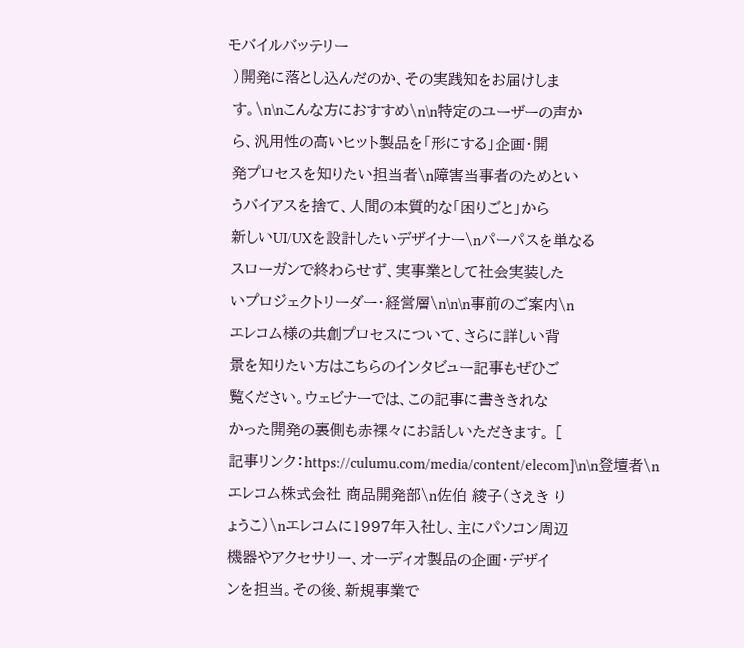モバイルバッテリー
 ）開発に落とし込んだのか、その実践知をお届けしま
 す。\n\nこんな方におすすめ\n\n特定のユーザーの声か
 ら、汎用性の高いヒット製品を「形にする」企画・開
 発プロセスを知りたい担当者\n障害当事者のためとい
 うバイアスを捨て、人間の本質的な「困りごと」から
 新しいUI/UXを設計したいデザイナー\nパーパスを単なる
 スローガンで終わらせず、実事業として社会実装した
 いプロジェクトリーダー・経営層\n\n\n事前のご案内\n
 エレコム様の共創プロセスについて、さらに詳しい背
 景を知りたい方はこちらのインタビュー記事もぜひご
 覧ください。ウェビナーでは、この記事に書ききれな
 かった開発の裏側も赤裸々にお話しいただきます。 [
 記事リンク：https://culumu.com/media/content/elecom]\n\n登壇者\n
 エレコム株式会社 商品開発部\n佐伯 綾子（さえき り
 ょうこ）\nエレコムに1997年入社し、主にパソコン周辺
 機器やアクセサリー、オーディオ製品の企画・デザイ
 ンを担当。その後、新規事業で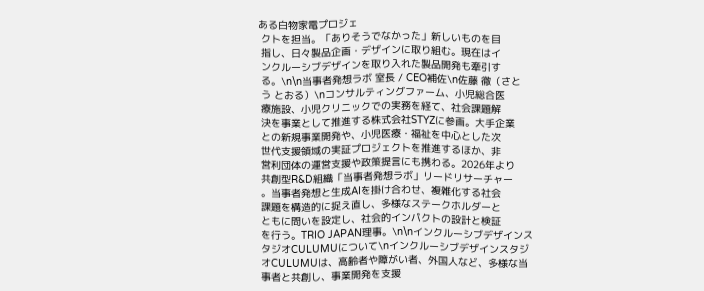ある白物家電プロジェ
 クトを担当。「ありそうでなかった」新しいものを目
 指し、日々製品企画・デザインに取り組む。現在はイ
 ンクルーシブデザインを取り入れた製品開発も牽引す
 る。\n\n当事者発想ラボ 室長 / CEO補佐\n佐藤 徹（さと
 う とおる）\nコンサルティングファーム、小児総合医
 療施設、小児クリニックでの実務を経て、社会課題解
 決を事業として推進する株式会社STYZに参画。大手企業
 との新規事業開発や、小児医療・福祉を中心とした次
 世代支援領域の実証プロジェクトを推進するほか、非
 営利団体の運営支援や政策提言にも携わる。2026年より
 共創型R&D組織「当事者発想ラボ」リードリサーチャー
 。当事者発想と生成AIを掛け合わせ、複雑化する社会
 課題を構造的に捉え直し、多様なステークホルダーと
 ともに問いを設定し、社会的インパクトの設計と検証
 を行う。TRIO JAPAN理事。\n\nインクルーシブデザインス
 タジオCULUMUについて\nインクルーシブデザインスタジ
 オCULUMUは、高齢者や障がい者、外国人など、多様な当
 事者と共創し、事業開発を支援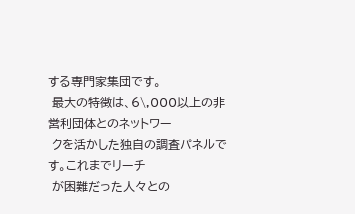する専門家集団です。
 最大の特徴は、6\,000以上の非営利団体とのネットワー
 クを活かした独自の調査パネルです。これまでリーチ
 が困難だった人々との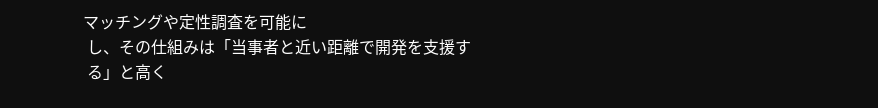マッチングや定性調査を可能に
 し、その仕組みは「当事者と近い距離で開発を支援す
 る」と高く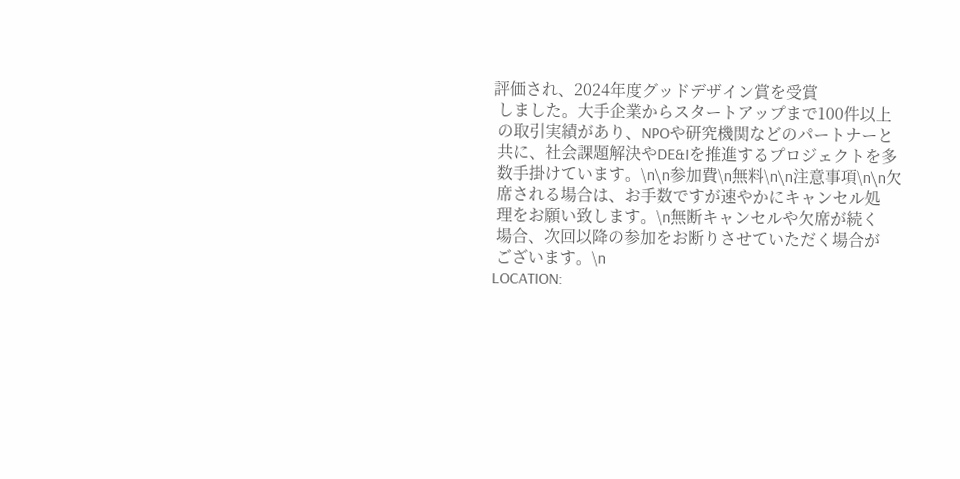評価され、2024年度グッドデザイン賞を受賞
 しました。大手企業からスタートアップまで100件以上
 の取引実績があり、NPOや研究機関などのパートナーと
 共に、社会課題解決やDE&Iを推進するプロジェクトを多
 数手掛けています。\n\n参加費\n無料\n\n注意事項\n\n欠
 席される場合は、お手数ですが速やかにキャンセル処
 理をお願い致します。\n無断キャンセルや欠席が続く
 場合、次回以降の参加をお断りさせていただく場合が
 ございます。\n
LOCATION: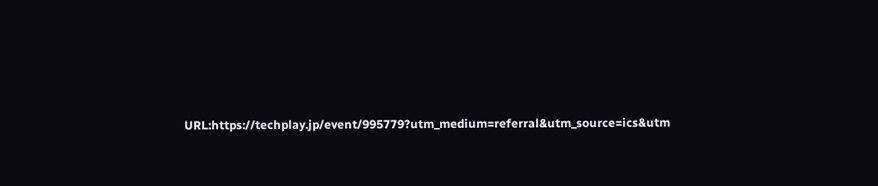URL:https://techplay.jp/event/995779?utm_medium=referral&utm_source=ics&utm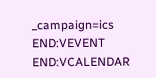_campaign=ics
END:VEVENT
END:VCALENDAR